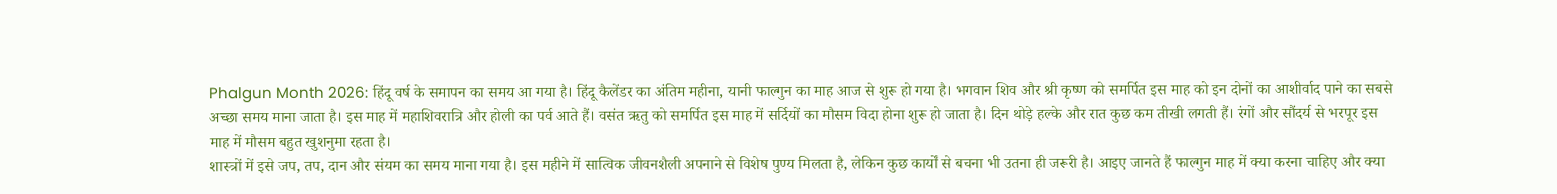Phalgun Month 2026: हिंदू वर्ष के समापन का समय आ गया है। हिंदू कैलेंडर का अंतिम महीना, यानी फाल्गुन का माह आज से शुरू हो गया है। भगवान शिव और श्री कृष्ण को समर्पित इस माह को इन दोनों का आशीर्वाद पाने का सबसे अच्छा समय माना जाता है। इस माह में महाशिवरात्रि और होली का पर्व आते हैं। वसंत ऋतु को समर्पित इस माह में सर्दियों का मौसम विदा होना शुरू हो जाता है। दिन थोड़े हल्के और रात कुछ कम तीखी लगती हैं। रंगों और सौंदर्य से भरपूर इस माह में मौसम बहुत खुशनुमा रहता है।
शास्त्रों में इसे जप, तप, दान और संयम का समय माना गया है। इस महीने में सात्विक जीवनशैली अपनाने से विशेष पुण्य मिलता है, लेकिन कुछ कार्यों से बचना भी उतना ही जरूरी है। आइए जानते हैं फाल्गुन माह में क्या करना चाहिए और क्या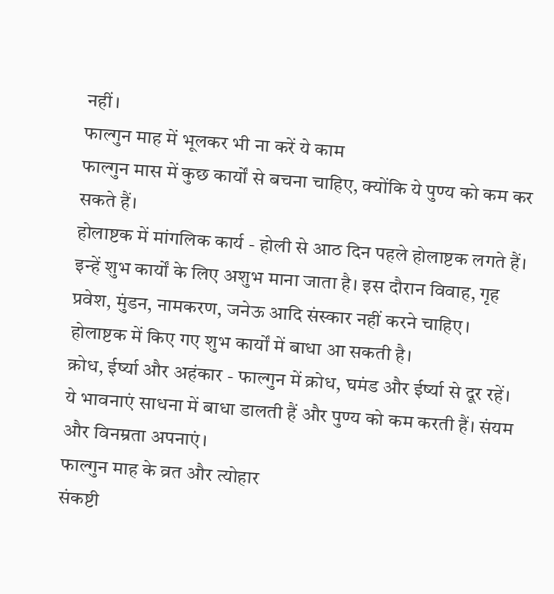नहीं।
फाल्गुन माह में भूलकर भी ना करें ये काम
फाल्गुन मास में कुछ कार्यों से बचना चाहिए, क्योंकि ये पुण्य को कम कर सकते हैं।
होलाष्टक में मांगलिक कार्य - होली से आठ दिन पहले होलाष्टक लगते हैं। इन्हें शुभ कार्यों के लिए अशुभ माना जाता है। इस दौरान विवाह, गृह प्रवेश, मुंडन, नामकरण, जनेऊ आदि संस्कार नहीं करने चाहिए। होलाष्टक में किए गए शुभ कार्यों में बाधा आ सकती है।
क्रोध, ईर्ष्या और अहंकार - फाल्गुन में क्रोध, घमंड और ईर्ष्या से दूर रहें। ये भावनाएं साधना में बाधा डालती हैं और पुण्य को कम करती हैं। संयम और विनम्रता अपनाएं।
फाल्गुन माह के व्रत और त्योहार
संकष्टी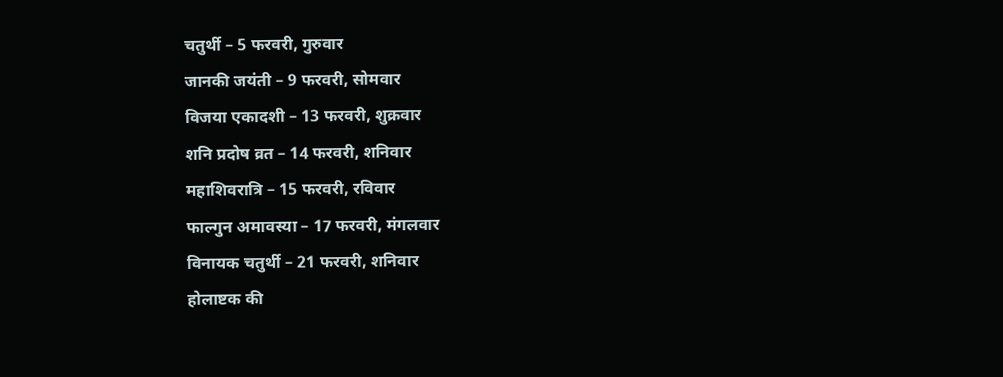चतुर्थी – 5 फरवरी, गुरुवार
जानकी जयंती – 9 फरवरी, सोमवार
विजया एकादशी – 13 फरवरी, शुक्रवार
शनि प्रदोष व्रत – 14 फरवरी, शनिवार
महाशिवरात्रि – 15 फरवरी, रविवार
फाल्गुन अमावस्या – 17 फरवरी, मंगलवार
विनायक चतुर्थी – 21 फरवरी, शनिवार
होलाष्टक की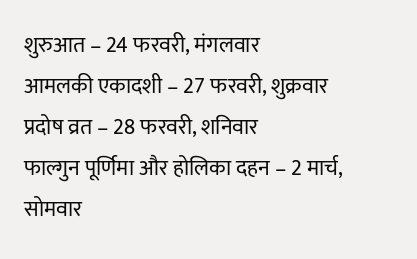शुरुआत – 24 फरवरी, मंगलवार
आमलकी एकादशी – 27 फरवरी, शुक्रवार
प्रदोष व्रत – 28 फरवरी, शनिवार
फाल्गुन पूर्णिमा और होलिका दहन – 2 मार्च, सोमवार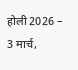होली 2026 – 3 मार्च,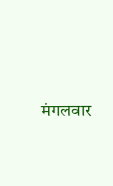मंगलवार